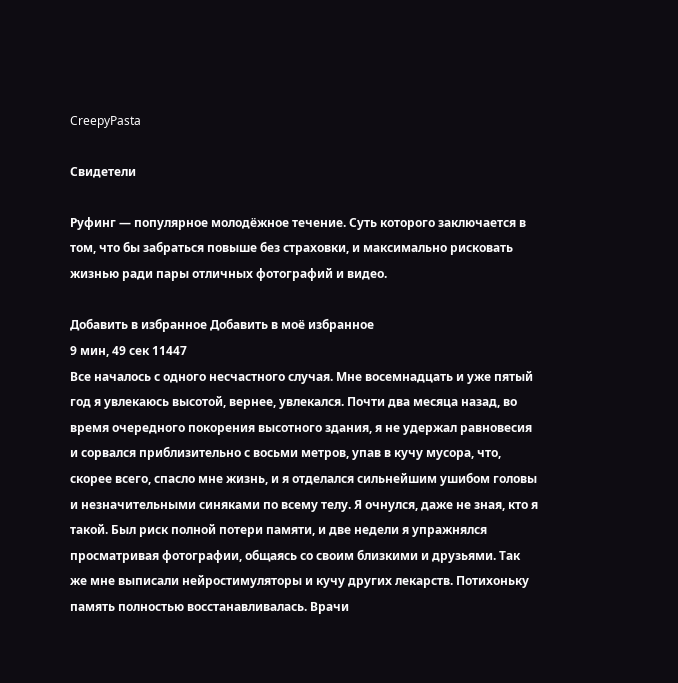CreepyPasta

Свидетели

Руфинг — популярное молодёжное течение. Суть которого заключается в том, что бы забраться повыше без страховки, и максимально рисковать жизнью ради пары отличных фотографий и видео.

Добавить в избранное Добавить в моё избранное
9 мин, 49 сек 11447
Все началось с одного несчастного случая. Мне восемнадцать и уже пятый год я увлекаюсь высотой, вернее, увлекался. Почти два месяца назад, во время очередного покорения высотного здания, я не удержал равновесия и сорвался приблизительно с восьми метров, упав в кучу мусора, что, скорее всего, спасло мне жизнь, и я отделался сильнейшим ушибом головы и незначительными синяками по всему телу. Я очнулся, даже не зная, кто я такой. Был риск полной потери памяти, и две недели я упражнялся просматривая фотографии, общаясь со своим близкими и друзьями. Так же мне выписали нейростимуляторы и кучу других лекарств. Потихоньку память полностью восстанавливалась. Врачи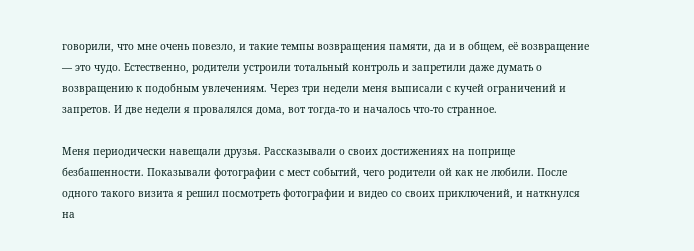говорили, что мне очень повезло, и такие темпы возвращения памяти, да и в общем, её возвращение — это чудо. Естественно, родители устроили тотальный контроль и запретили даже думать о возвращению к подобным увлечениям. Через три недели меня выписали с кучей ограничений и запретов. И две недели я провалялся дома, вот тогда-то и началось что-то странное.

Меня периодически навещали друзья. Рассказывали о своих достижениях на поприще безбашенности. Показывали фотографии с мест событий, чего родители ой как не любили. После одного такого визита я решил посмотреть фотографии и видео со своих приключений, и наткнулся на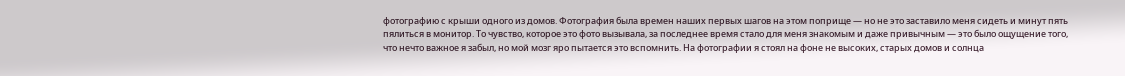фотографию с крыши одного из домов. Фотография была времен наших первых шагов на этом поприще — но не это заставило меня сидеть и минут пять пялиться в монитор. То чувство, которое это фото вызывала, за последнее время стало для меня знакомым и даже привычным — это было ощущение того, что нечто важное я забыл, но мой мозг яро пытается это вспомнить. На фотографии я стоял на фоне не высоких, старых домов и солнца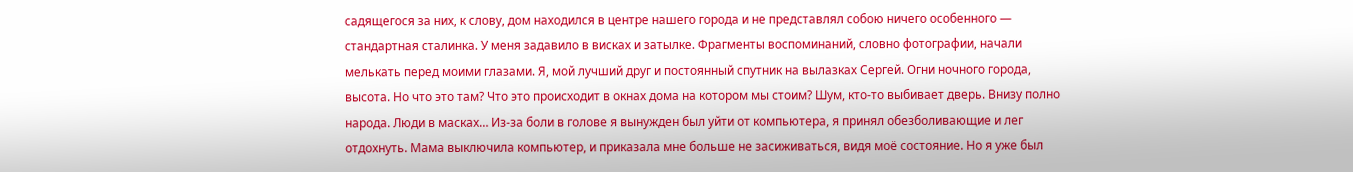садящегося за них, к слову, дом находился в центре нашего города и не представлял собою ничего особенного — стандартная сталинка. У меня задавило в висках и затылке. Фрагменты воспоминаний, словно фотографии, начали мелькать перед моими глазами. Я, мой лучший друг и постоянный спутник на вылазках Сергей. Огни ночного города, высота. Но что это там? Что это происходит в окнах дома на котором мы стоим? Шум, кто-то выбивает дверь. Внизу полно народа. Люди в масках… Из-за боли в голове я вынужден был уйти от компьютера, я принял обезболивающие и лег отдохнуть. Мама выключила компьютер, и приказала мне больше не засиживаться, видя моё состояние. Но я уже был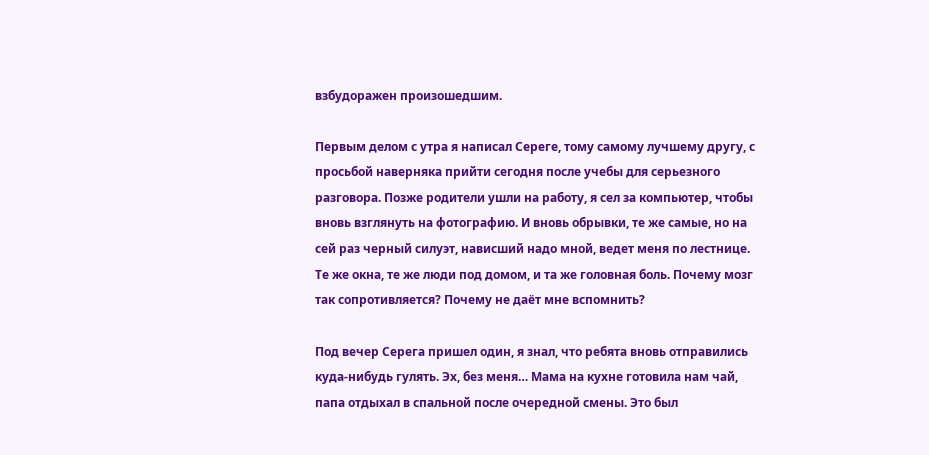взбудоражен произошедшим.

Первым делом с утра я написал Сереге, тому самому лучшему другу, с просьбой наверняка прийти сегодня после учебы для серьезного разговора. Позже родители ушли на работу, я сел за компьютер, чтобы вновь взглянуть на фотографию. И вновь обрывки, те же самые, но на сей раз черный силуэт, нависший надо мной, ведет меня по лестнице. Те же окна, те же люди под домом, и та же головная боль. Почему мозг так сопротивляется? Почему не даёт мне вспомнить?

Под вечер Серега пришел один, я знал, что ребята вновь отправились куда-нибудь гулять. Эх, без меня… Мама на кухне готовила нам чай, папа отдыхал в спальной после очередной смены. Это был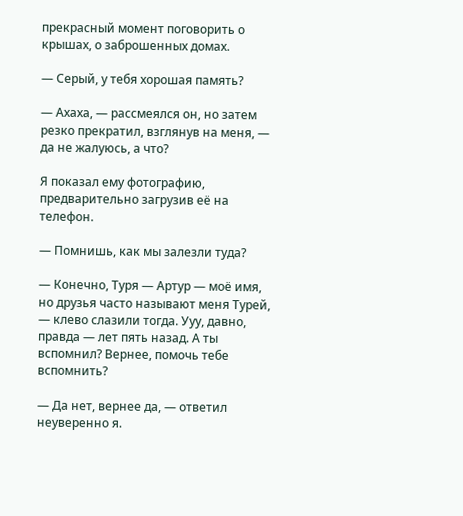прекрасный момент поговорить о крышах, о заброшенных домах.

— Серый, у тебя хорошая память?

— Ахаха, — рассмеялся он, но затем резко прекратил, взглянув на меня, — да не жалуюсь, а что?

Я показал ему фотографию, предварительно загрузив её на телефон.

— Помнишь, как мы залезли туда?

— Конечно, Туря — Артур — моё имя, но друзья часто называют меня Турей, — клево слазили тогда. Ууу, давно, правда — лет пять назад. А ты вспомнил? Вернее, помочь тебе вспомнить?

— Да нет, вернее да, — ответил неуверенно я.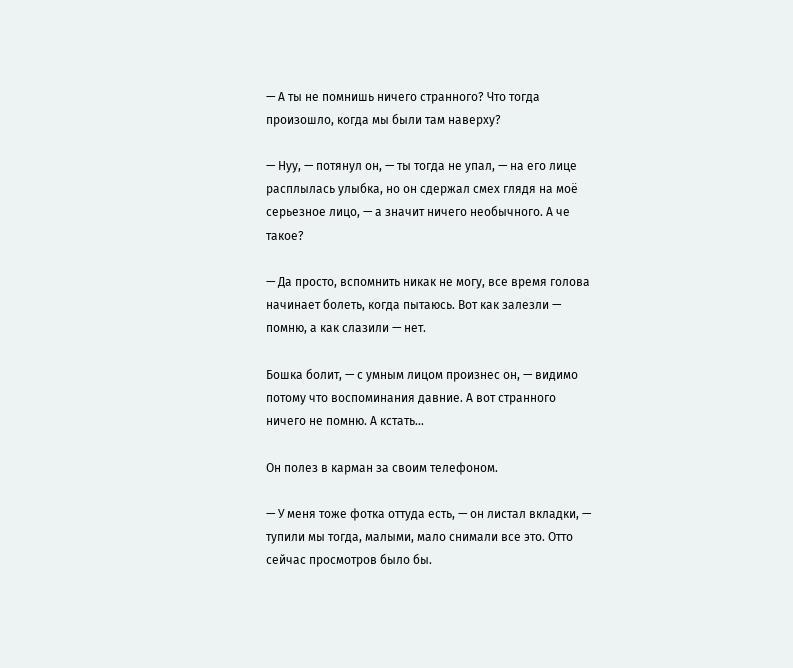— А ты не помнишь ничего странного? Что тогда произошло, когда мы были там наверху?

— Нуу, — потянул он, — ты тогда не упал, — на его лице расплылась улыбка, но он сдержал смех глядя на моё серьезное лицо, — а значит ничего необычного. А че такое?

— Да просто, вспомнить никак не могу, все время голова начинает болеть, когда пытаюсь. Вот как залезли — помню, а как слазили — нет.

Бошка болит, — с умным лицом произнес он, — видимо потому что воспоминания давние. А вот странного ничего не помню. А кстать…

Он полез в карман за своим телефоном.

— У меня тоже фотка оттуда есть, — он листал вкладки, — тупили мы тогда, малыми, мало снимали все это. Отто сейчас просмотров было бы.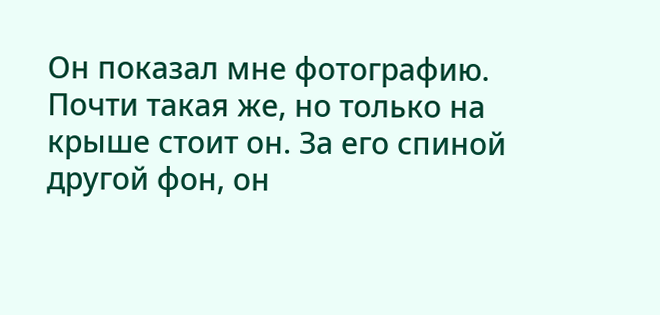Он показал мне фотографию. Почти такая же, но только на крыше стоит он. За его спиной другой фон, он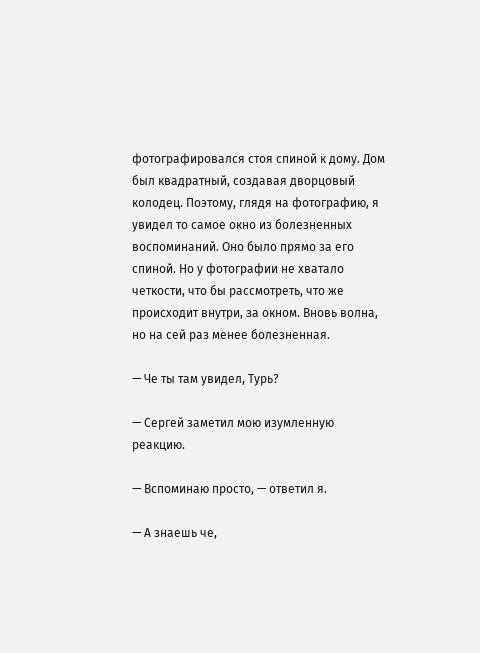фотографировался стоя спиной к дому. Дом был квадратный, создавая дворцовый колодец. Поэтому, глядя на фотографию, я увидел то самое окно из болезненных воспоминаний. Оно было прямо за его спиной. Но у фотографии не хватало четкости, что бы рассмотреть, что же происходит внутри, за окном. Вновь волна, но на сей раз менее болезненная.

— Че ты там увидел, Турь?

— Сергей заметил мою изумленную реакцию.

— Вспоминаю просто, — ответил я.

— А знаешь че,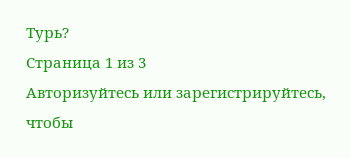Турь?
Страница 1 из 3
Авторизуйтесь или зарегистрируйтесь, чтобы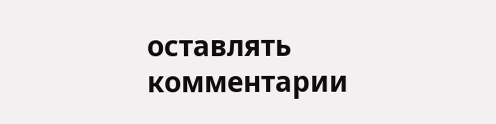оставлять комментарии